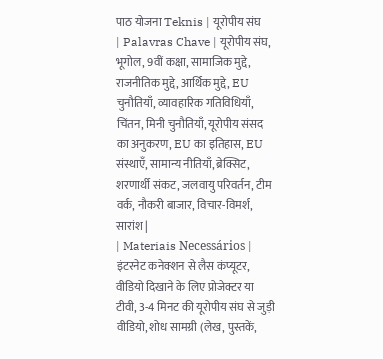पाठ योजना Teknis | यूरोपीय संघ
| Palavras Chave | यूरोपीय संघ, भूगोल, 9वीं कक्षा, सामाजिक मुद्दे, राजनीतिक मुद्दे, आर्थिक मुद्दे, EU चुनौतियाँ, व्यावहारिक गतिविधियाँ, चिंतन, मिनी चुनौतियाँ, यूरोपीय संसद का अनुकरण, EU का इतिहास, EU संस्थाएँ, सामान्य नीतियाँ, ब्रेक्सिट, शरणार्थी संकट, जलवायु परिवर्तन, टीम वर्क, नौकरी बाजार, विचार-विमर्श, सारांश |
| Materiais Necessários | इंटरनेट कनेक्शन से लैस कंप्यूटर, वीडियो दिखाने के लिए प्रोजेक्टर या टीवी, 3-4 मिनट की यूरोपीय संघ से जुड़ी वीडियो, शोध सामग्री (लेख, पुस्तकें,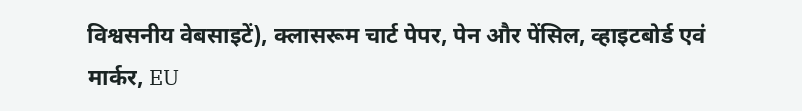विश्वसनीय वेबसाइटें), क्लासरूम चार्ट पेपर, पेन और पेंसिल, व्हाइटबोर्ड एवं मार्कर, EU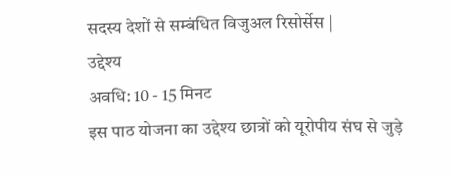सदस्य देशों से सम्बंधित विजुअल रिसोर्सेस |
उद्देश्य
अवधि: 10 - 15 मिनट
इस पाठ योजना का उद्देश्य छात्रों को यूरोपीय संघ से जुड़े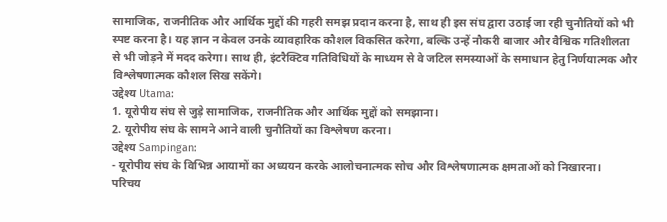सामाजिक, राजनीतिक और आर्थिक मुद्दों की गहरी समझ प्रदान करना है, साथ ही इस संघ द्वारा उठाई जा रही चुनौतियों को भी स्पष्ट करना है। यह ज्ञान न केवल उनके व्यावहारिक कौशल विकसित करेगा, बल्कि उन्हें नौकरी बाजार और वैश्विक गतिशीलता से भी जोड़ने में मदद करेगा। साथ ही, इंटरैक्टिव गतिविधियों के माध्यम से वे जटिल समस्याओं के समाधान हेतु निर्णयात्मक और विश्लेषणात्मक कौशल सिख सकेंगे।
उद्देश्य Utama:
1. यूरोपीय संघ से जुड़े सामाजिक, राजनीतिक और आर्थिक मुद्दों को समझाना।
2. यूरोपीय संघ के सामने आने वाली चुनौतियों का विश्लेषण करना।
उद्देश्य Sampingan:
- यूरोपीय संघ के विभिन्न आयामों का अध्ययन करके आलोचनात्मक सोच और विश्लेषणात्मक क्षमताओं को निखारना।
परिचय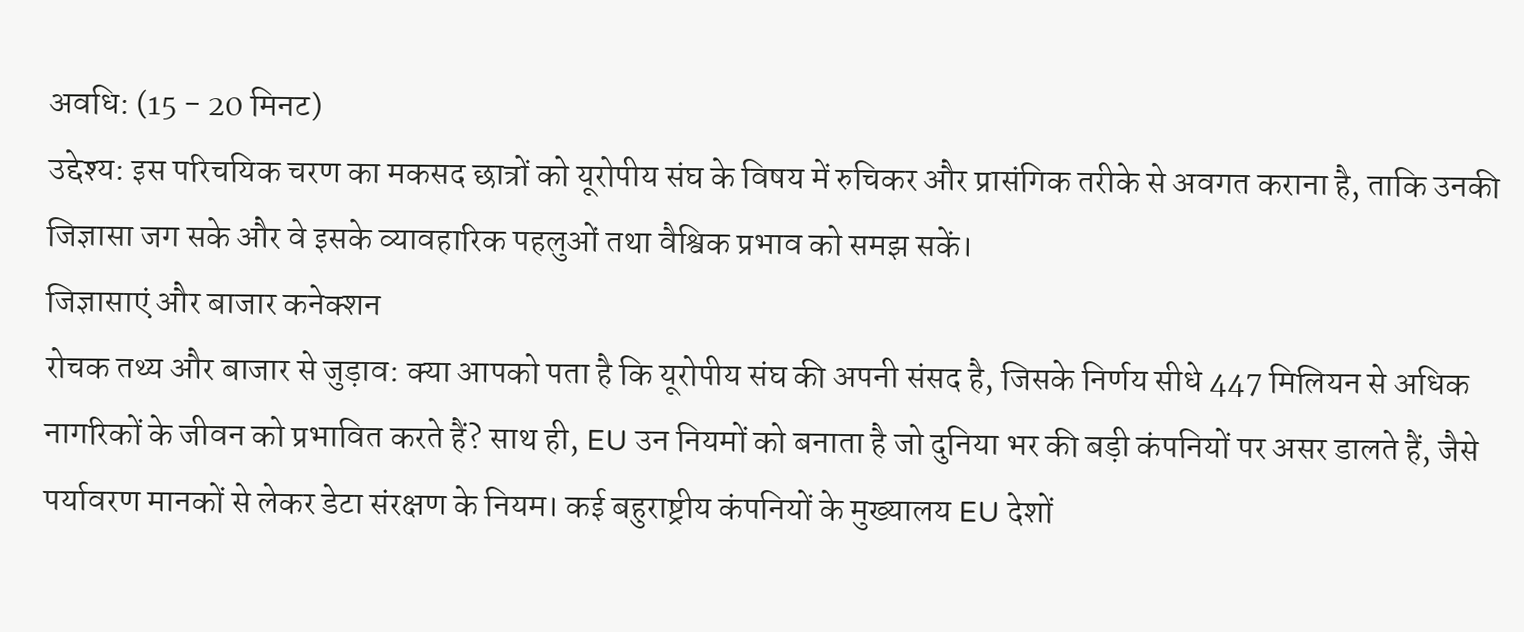अवधि: (15 - 20 मिनट)
उद्देश्य: इस परिचयिक चरण का मकसद छात्रों को यूरोपीय संघ के विषय में रुचिकर और प्रासंगिक तरीके से अवगत कराना है, ताकि उनकी जिज्ञासा जग सके और वे इसके व्यावहारिक पहलुओं तथा वैश्विक प्रभाव को समझ सकें।
जिज्ञासाएं और बाजार कनेक्शन
रोचक तथ्य और बाजार से जुड़ाव: क्या आपको पता है कि यूरोपीय संघ की अपनी संसद है, जिसके निर्णय सीधे 447 मिलियन से अधिक नागरिकों के जीवन को प्रभावित करते हैं? साथ ही, EU उन नियमों को बनाता है जो दुनिया भर की बड़ी कंपनियों पर असर डालते हैं, जैसे पर्यावरण मानकों से लेकर डेटा संरक्षण के नियम। कई बहुराष्ट्रीय कंपनियों के मुख्यालय EU देशों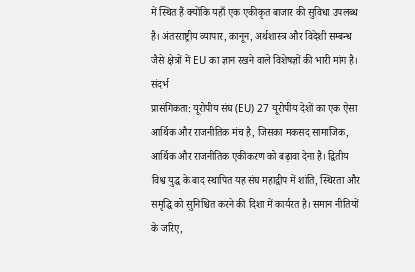में स्थित हैं क्योंकि यहाँ एक एकीकृत बाजार की सुविधा उपलब्ध है। अंतरराष्ट्रीय व्यापार, कानून, अर्थशास्त्र और विदेशी सम्बन्ध जैसे क्षेत्रों में EU का ज्ञान रखने वाले विशेषज्ञों की भारी मांग है।
संदर्भ
प्रासंगिकता: यूरोपीय संघ (EU) 27 यूरोपीय देशों का एक ऐसा आर्थिक और राजनीतिक मंच है, जिसका मकसद सामाजिक, आर्थिक और राजनीतिक एकीकरण को बढ़ावा देना है। द्वितीय विश्व युद्ध के बाद स्थापित यह संघ महाद्वीप में शांति, स्थिरता और समृद्धि को सुनिश्चित करने की दिशा में कार्यरत है। समान नीतियों के जरिए,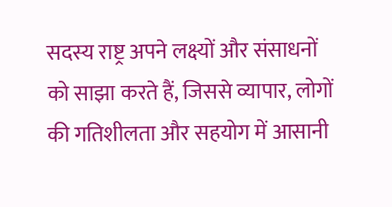सदस्य राष्ट्र अपने लक्ष्यों और संसाधनों को साझा करते हैं, जिससे व्यापार, लोगों की गतिशीलता और सहयोग में आसानी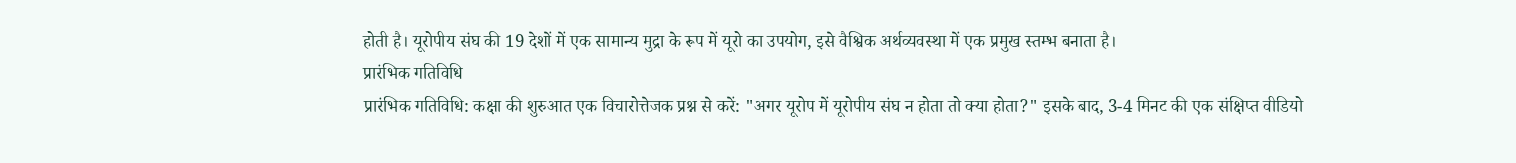होती है। यूरोपीय संघ की 19 देशों में एक सामान्य मुद्रा के रूप में यूरो का उपयोग, इसे वैश्विक अर्थव्यवस्था में एक प्रमुख स्तम्भ बनाता है।
प्रारंभिक गतिविधि
प्रारंभिक गतिविधि: कक्षा की शुरुआत एक विचारोत्तेजक प्रश्न से करें: "अगर यूरोप में यूरोपीय संघ न होता तो क्या होता?" इसके बाद, 3-4 मिनट की एक संक्षिप्त वीडियो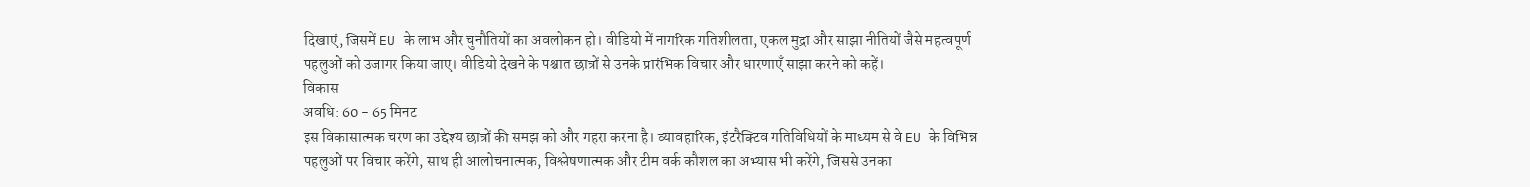दिखाएं, जिसमें EU के लाभ और चुनौतियों का अवलोकन हो। वीडियो में नागरिक गतिशीलता, एकल मुद्रा और साझा नीतियों जैसे महत्वपूर्ण पहलुओं को उजागर किया जाए। वीडियो देखने के पश्चात छात्रों से उनके प्रारंभिक विचार और धारणाएँ साझा करने को कहें।
विकास
अवधि: 60 - 65 मिनट
इस विकासात्मक चरण का उद्देश्य छात्रों की समझ को और गहरा करना है। व्यावहारिक, इंटरैक्टिव गतिविधियों के माध्यम से वे EU के विभिन्न पहलुओं पर विचार करेंगे, साथ ही आलोचनात्मक, विश्लेषणात्मक और टीम वर्क कौशल का अभ्यास भी करेंगे, जिससे उनका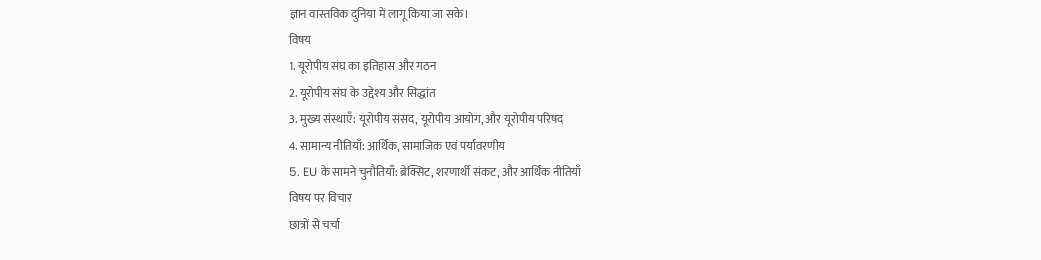ज्ञान वास्तविक दुनिया में लागू किया जा सके।
विषय
1. यूरोपीय संघ का इतिहास और गठन
2. यूरोपीय संघ के उद्देश्य और सिद्धांत
3. मुख्य संस्थाएँ: यूरोपीय संसद, यूरोपीय आयोग, और यूरोपीय परिषद
4. सामान्य नीतियाँ: आर्थिक, सामाजिक एवं पर्यावरणीय
5. EU के सामने चुनौतियाँ: ब्रेक्सिट, शरणार्थी संकट, और आर्थिक नीतियाँ
विषय पर विचार
छात्रों से चर्चा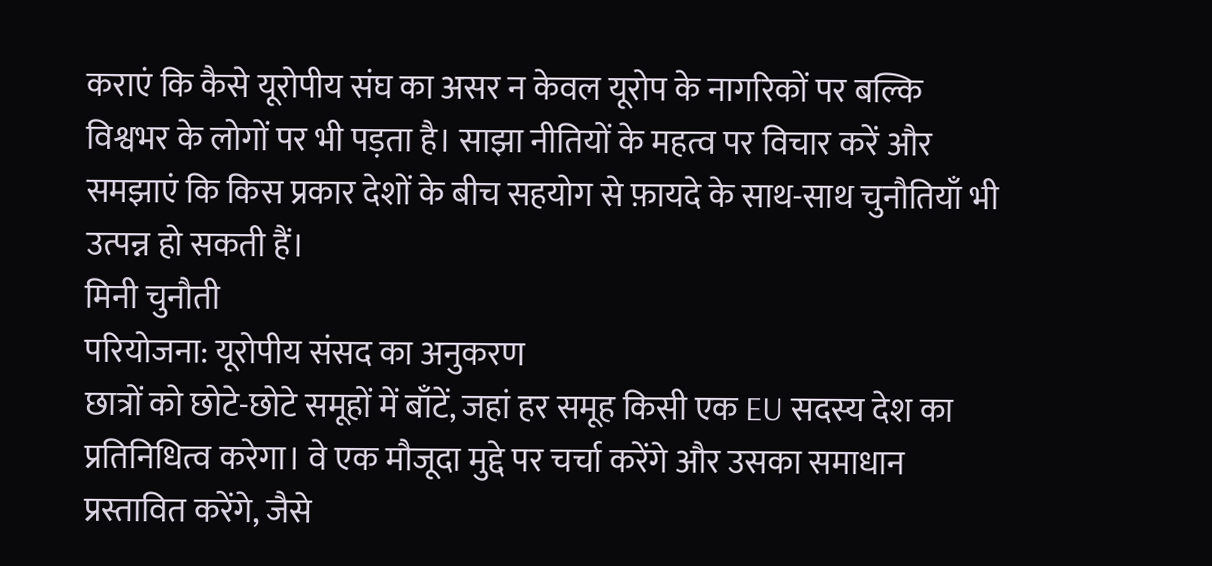कराएं कि कैसे यूरोपीय संघ का असर न केवल यूरोप के नागरिकों पर बल्कि विश्वभर के लोगों पर भी पड़ता है। साझा नीतियों के महत्व पर विचार करें और समझाएं कि किस प्रकार देशों के बीच सहयोग से फ़ायदे के साथ-साथ चुनौतियाँ भी उत्पन्न हो सकती हैं।
मिनी चुनौती
परियोजना: यूरोपीय संसद का अनुकरण
छात्रों को छोटे-छोटे समूहों में बाँटें, जहां हर समूह किसी एक EU सदस्य देश का प्रतिनिधित्व करेगा। वे एक मौजूदा मुद्दे पर चर्चा करेंगे और उसका समाधान प्रस्तावित करेंगे, जैसे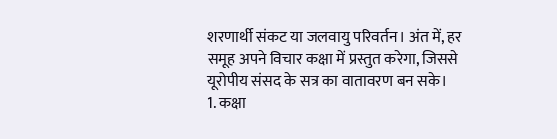शरणार्थी संकट या जलवायु परिवर्तन। अंत में, हर समूह अपने विचार कक्षा में प्रस्तुत करेगा, जिससे यूरोपीय संसद के सत्र का वातावरण बन सके।
1. कक्षा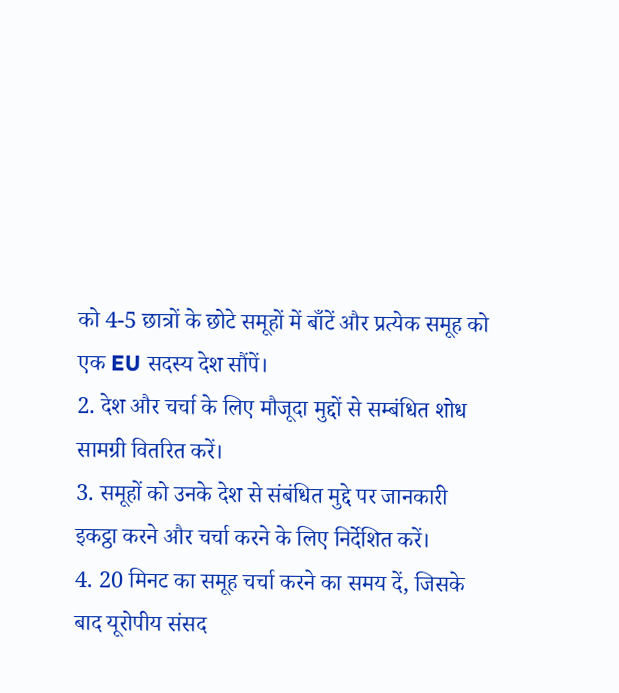को 4-5 छात्रों के छोटे समूहों में बाँटें और प्रत्येक समूह को एक EU सदस्य देश सौंपें।
2. देश और चर्चा के लिए मौजूदा मुद्दों से सम्बंधित शोध सामग्री वितरित करें।
3. समूहों को उनके देश से संबंधित मुद्दे पर जानकारी इकट्ठा करने और चर्चा करने के लिए निर्देशित करें।
4. 20 मिनट का समूह चर्चा करने का समय दें, जिसके बाद यूरोपीय संसद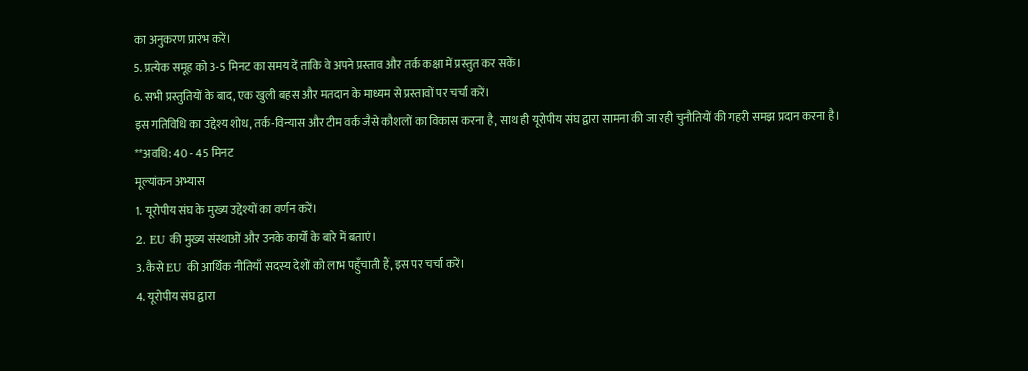का अनुकरण प्रारंभ करें।
5. प्रत्येक समूह को 3-5 मिनट का समय दें ताकि वे अपने प्रस्ताव और तर्क कक्षा में प्रस्तुत कर सकें।
6. सभी प्रस्तुतियों के बाद, एक खुली बहस और मतदान के माध्यम से प्रस्तावों पर चर्चा करें।
इस गतिविधि का उद्देश्य शोध, तर्क-विन्यास और टीम वर्क जैसे कौशलों का विकास करना है, साथ ही यूरोपीय संघ द्वारा सामना की जा रही चुनौतियों की गहरी समझ प्रदान करना है।
**अवधि: 40 - 45 मिनट
मूल्यांकन अभ्यास
1. यूरोपीय संघ के मुख्य उद्देश्यों का वर्णन करें।
2. EU की मुख्य संस्थाओं और उनके कार्यों के बारे में बताएं।
3. कैसे EU की आर्थिक नीतियाँ सदस्य देशों को लाभ पहुँचाती हैं, इस पर चर्चा करें।
4. यूरोपीय संघ द्वारा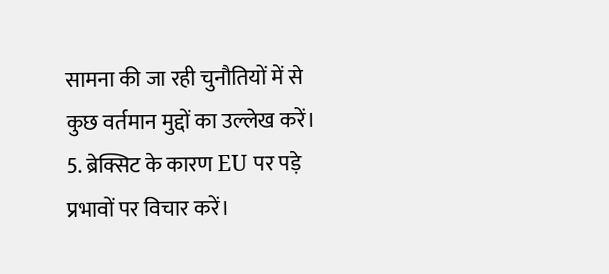सामना की जा रही चुनौतियों में से कुछ वर्तमान मुद्दों का उल्लेख करें।
5. ब्रेक्सिट के कारण EU पर पड़े प्रभावों पर विचार करें।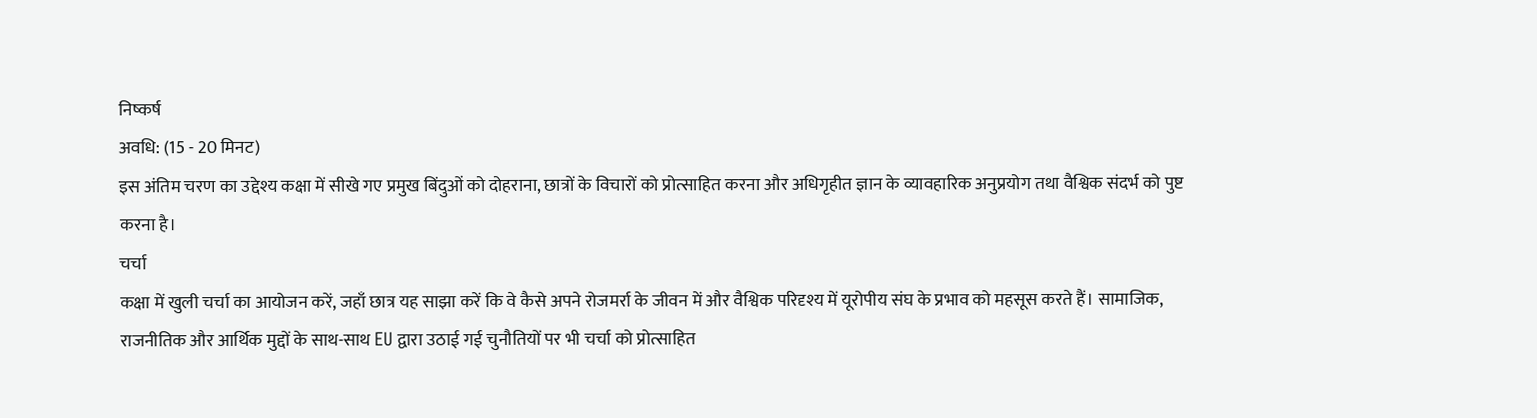निष्कर्ष
अवधि: (15 - 20 मिनट)
इस अंतिम चरण का उद्देश्य कक्षा में सीखे गए प्रमुख बिंदुओं को दोहराना, छात्रों के विचारों को प्रोत्साहित करना और अधिगृहीत ज्ञान के व्यावहारिक अनुप्रयोग तथा वैश्विक संदर्भ को पुष्ट करना है।
चर्चा
कक्षा में खुली चर्चा का आयोजन करें, जहाँ छात्र यह साझा करें कि वे कैसे अपने रोजमर्रा के जीवन में और वैश्विक परिदृश्य में यूरोपीय संघ के प्रभाव को महसूस करते हैं। सामाजिक, राजनीतिक और आर्थिक मुद्दों के साथ-साथ EU द्वारा उठाई गई चुनौतियों पर भी चर्चा को प्रोत्साहित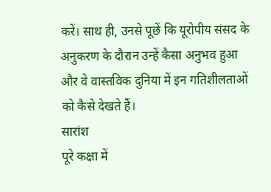करें। साथ ही, उनसे पूछें कि यूरोपीय संसद के अनुकरण के दौरान उन्हें कैसा अनुभव हुआ और वे वास्तविक दुनिया में इन गतिशीलताओं को कैसे देखते हैं।
सारांश
पूरे कक्षा में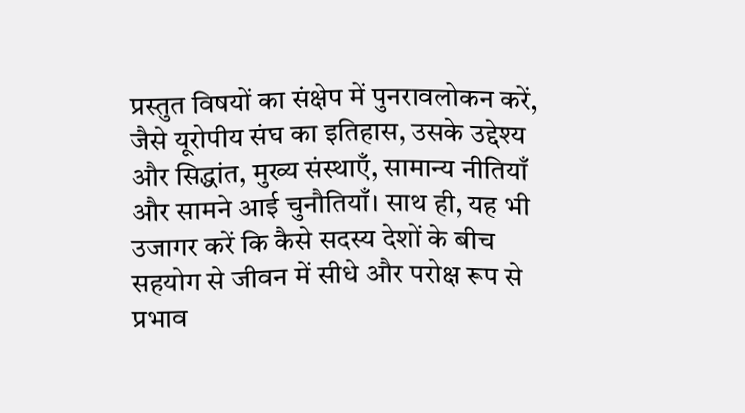प्रस्तुत विषयों का संक्षेप में पुनरावलोकन करें, जैसे यूरोपीय संघ का इतिहास, उसके उद्देश्य और सिद्धांत, मुख्य संस्थाएँ, सामान्य नीतियाँ और सामने आई चुनौतियाँ। साथ ही, यह भी उजागर करें कि कैसे सदस्य देशों के बीच सहयोग से जीवन में सीधे और परोक्ष रूप से प्रभाव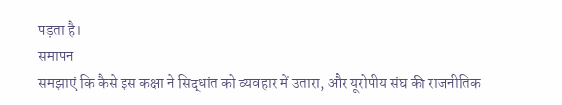पड़ता है।
समापन
समझाएं कि कैसे इस कक्षा ने सिद्धांत को व्यवहार में उतारा, और यूरोपीय संघ की राजनीतिक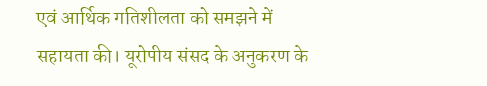एवं आर्थिक गतिशीलता को समझने में सहायता की। यूरोपीय संसद के अनुकरण के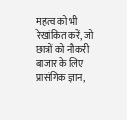महत्व को भी रेखांकित करें, जो छात्रों को नौकरी बाजार के लिए प्रासंगिक ज्ञान,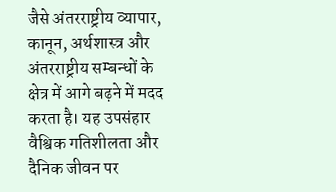जैसे अंतरराष्ट्रीय व्यापार, कानून, अर्थशास्त्र और अंतरराष्ट्रीय सम्बन्धों के क्षेत्र में आगे बढ़ने में मदद करता है। यह उपसंहार वैश्विक गतिशीलता और दैनिक जीवन पर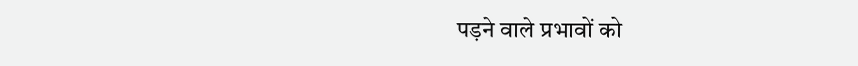पड़ने वाले प्रभावों को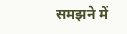समझने में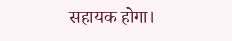सहायक होगा।